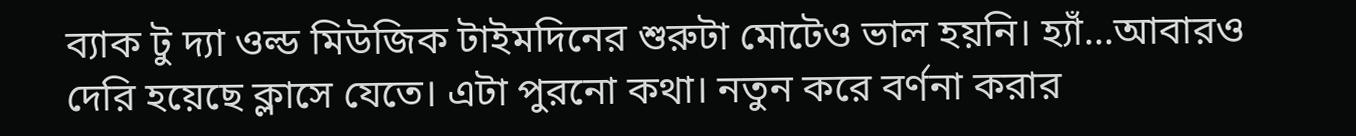ব্যাক টু দ্যা ওল্ড মিউজিক টাইমদিনের শুরুটা মোটেও ভাল হয়নি। হ্যাঁ...আবারও দেরি হয়েছে ক্লাসে যেতে। এটা পুরনো কথা। নতুন করে বর্ণনা করার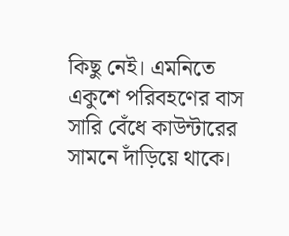কিছু নেই। এমনিতে একুশে পরিবহণের বাস সারি বেঁধে কাউন্টারের সামনে দাঁড়িয়ে থাকে।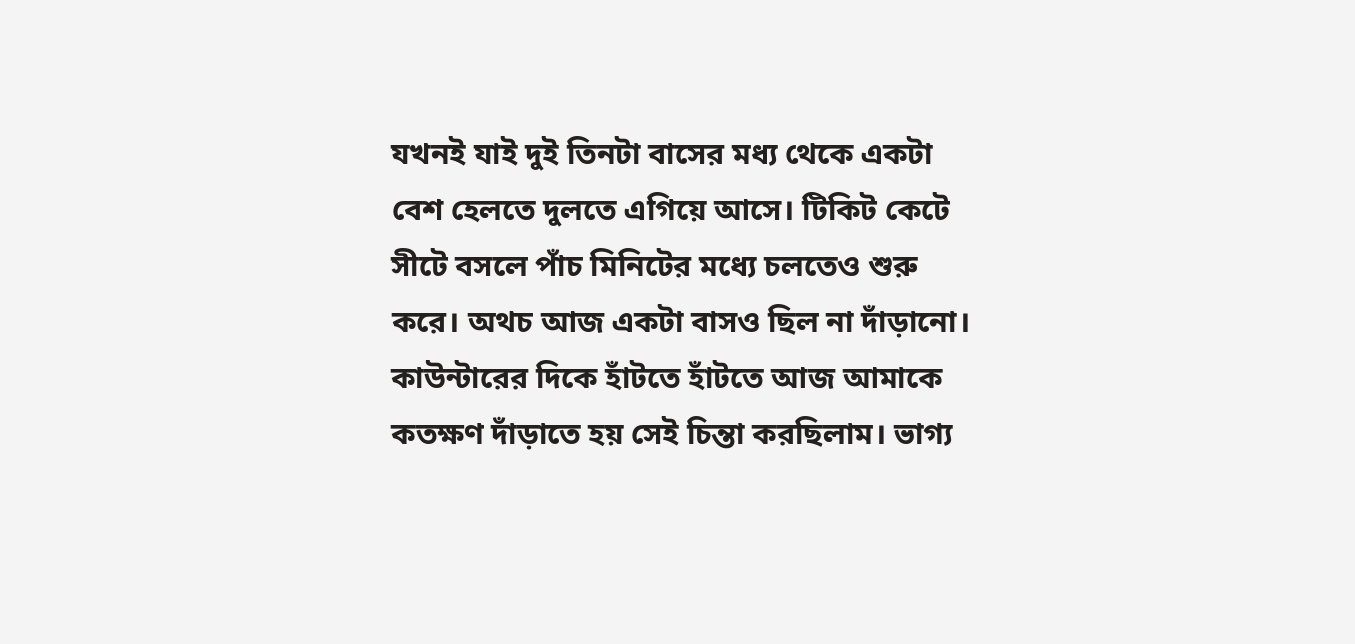যখনই যাই দুই তিনটা বাসের মধ্য থেকে একটা বেশ হেলতে দুলতে এগিয়ে আসে। টিকিট কেটে সীটে বসলে পাঁচ মিনিটের মধ্যে চলতেও শুরু করে। অথচ আজ একটা বাসও ছিল না দাঁড়ানো। কাউন্টারের দিকে হাঁটতে হাঁটতে আজ আমাকে কতক্ষণ দাঁড়াতে হয় সেই চিন্তা করছিলাম। ভাগ্য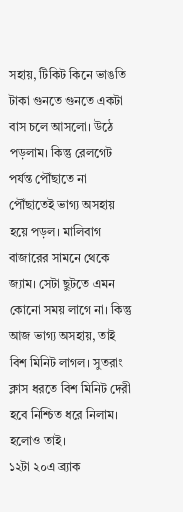সহায়, টিকিট কিনে ভাঙতি টাকা গুনতে গুনতে একটা বাস চলে আসলো। উঠে পড়লাম। কিন্তু রেলগেট পর্যন্ত পৌঁছাতে না পৌঁছাতেই ভাগ্য অসহায় হয়ে পড়ল। মালিবাগ বাজারের সামনে থেকে জ্যাম। সেটা ছুটতে এমন কোনো সময় লাগে না। কিন্তু আজ ভাগ্য অসহায়, তাই বিশ মিনিট লাগল। সুতরাং ক্লাস ধরতে বিশ মিনিট দেরী হবে নিশ্চিত ধরে নিলাম। হলোও তাই।
১২টা ২০এ ব্র্যাক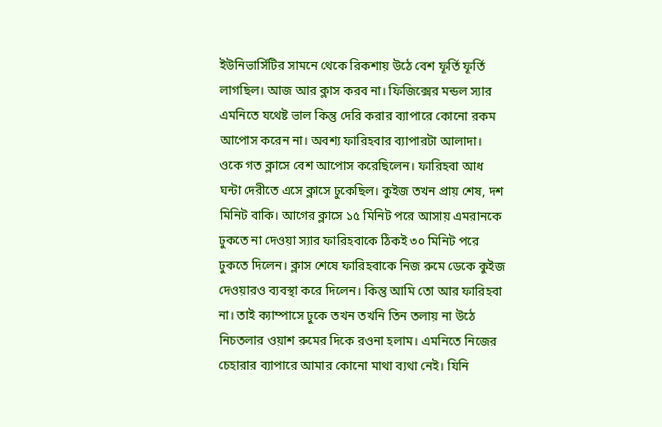ইউনিভার্সিটির সামনে থেকে রিকশায় উঠে বেশ ফূর্তি ফূর্তি লাগছিল। আজ আর ক্লাস করব না। ফিজিক্সের মন্ডল স্যার এমনিতে যথেষ্ট ভাল কিন্তু দেরি করার ব্যাপারে কোনো রকম আপোস করেন না। অবশ্য ফারিহবার ব্যাপারটা আলাদা। ওকে গত ক্লাসে বেশ আপোস করেছিলেন। ফারিহবা আধ ঘন্টা দেরীতে এসে ক্লাসে ঢুকেছিল। কুইজ তখন প্রায় শেষ, দশ মিনিট বাকি। আগের ক্লাসে ১৫ মিনিট পরে আসায় এমরানকে ঢুকতে না দেওয়া স্যার ফারিহবাকে ঠিকই ৩০ মিনিট পরে ঢুকতে দিলেন। ক্লাস শেষে ফারিহবাকে নিজ রুমে ডেকে কুইজ দেওয়ারও ব্যবস্থা করে দিলেন। কিন্তু আমি তো আর ফারিহবা না। তাই ক্যাম্পাসে ঢুকে তখন তখনি তিন তলায় না উঠে নিচতলার ওয়াশ রুমের দিকে রওনা হলাম। এমনিতে নিজের চেহারার ব্যাপারে আমার কোনো মাথা ব্যথা নেই। যিনি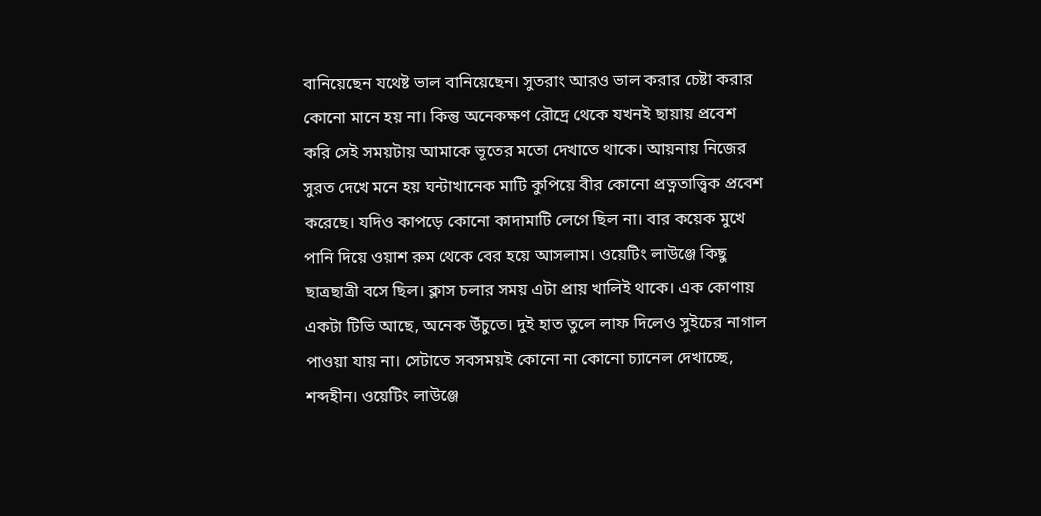বানিয়েছেন যথেষ্ট ভাল বানিয়েছেন। সুতরাং আরও ভাল করার চেষ্টা করার কোনো মানে হয় না। কিন্তু অনেকক্ষণ রৌদ্রে থেকে যখনই ছায়ায় প্রবেশ করি সেই সময়টায় আমাকে ভূতের মতো দেখাতে থাকে। আয়নায় নিজের সুরত দেখে মনে হয় ঘন্টাখানেক মাটি কুপিয়ে বীর কোনো প্রত্নতাত্ত্বিক প্রবেশ করেছে। যদিও কাপড়ে কোনো কাদামাটি লেগে ছিল না। বার কয়েক মুখে পানি দিয়ে ওয়াশ রুম থেকে বের হয়ে আসলাম। ওয়েটিং লাউঞ্জে কিছু ছাত্রছাত্রী বসে ছিল। ক্লাস চলার সময় এটা প্রায় খালিই থাকে। এক কোণায় একটা টিভি আছে, অনেক উঁচুতে। দুই হাত তুলে লাফ দিলেও সুইচের নাগাল পাওয়া যায় না। সেটাতে সবসময়ই কোনো না কোনো চ্যানেল দেখাচ্ছে, শব্দহীন। ওয়েটিং লাউঞ্জে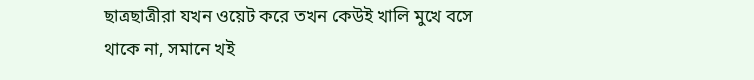ছাত্রছাত্রীরা যখন ওয়েট করে তখন কেউই খালি মুখে বসে থাকে না, সমানে খই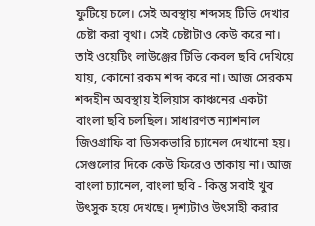ফুটিয়ে চলে। সেই অবস্থায় শব্দসহ টিভি দেখার চেষ্টা করা বৃথা। সেই চেষ্টাটাও কেউ করে না। তাই ওয়েটিং লাউঞ্জের টিভি কেবল ছবি দেখিয়ে যায়, কোনো রকম শব্দ করে না। আজ সেরকম শব্দহীন অবস্থায় ইলিয়াস কাঞ্চনের একটা বাংলা ছবি চলছিল। সাধারণত ন্যাশনাল জিওগ্রাফি বা ডিসকভারি চ্যানেল দেখানো হয়। সেগুলোর দিকে কেউ ফিরেও তাকায় না। আজ বাংলা চ্যানেল, বাংলা ছবি - কিন্তু সবাই খুব উৎসুক হয়ে দেখছে। দৃশ্যটাও উৎসাহী করার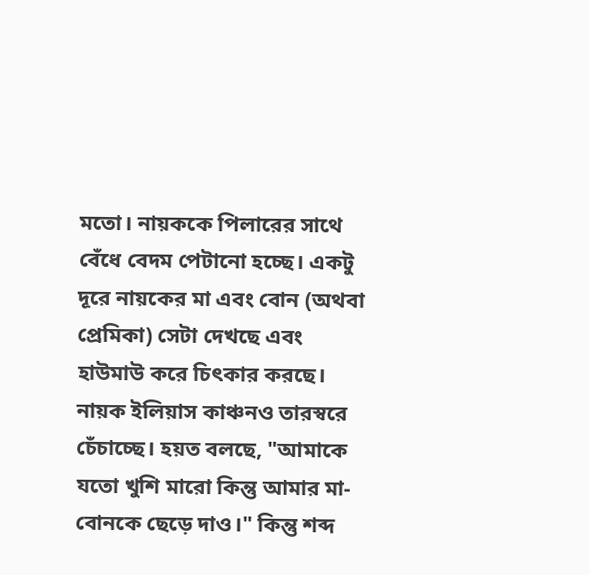মতো। নায়ককে পিলারের সাথে বেঁধে বেদম পেটানো হচ্ছে। একটু দূরে নায়কের মা এবং বোন (অথবা প্রেমিকা) সেটা দেখছে এবং হাউমাউ করে চিৎকার করছে। নায়ক ইলিয়াস কাঞ্চনও তারস্বরে চেঁচাচ্ছে। হয়ত বলছে, "আমাকে যতো খুশি মারো কিন্তু আমার মা-বোনকে ছেড়ে দাও।" কিন্তু শব্দ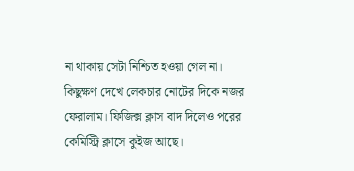না থাকায় সেটা নিশ্চিত হওয়া গেল না।
কিছুক্ষণ দেখে লেকচার নোটের দিকে নজর ফেরালাম। ফিজিক্স ক্লাস বাদ দিলেও পরের কেমিস্ট্রি ক্লাসে কুইজ আছে।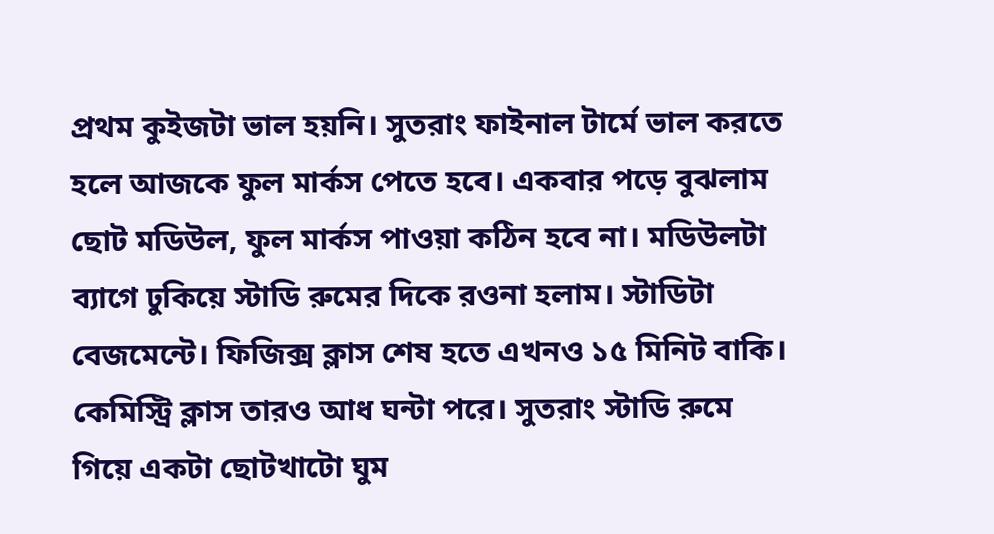প্রথম কুইজটা ভাল হয়নি। সুতরাং ফাইনাল টার্মে ভাল করতে হলে আজকে ফুল মার্কস পেতে হবে। একবার পড়ে বুঝলাম ছোট মডিউল, ফুল মার্কস পাওয়া কঠিন হবে না। মডিউলটা ব্যাগে ঢুকিয়ে স্টাডি রুমের দিকে রওনা হলাম। স্টাডিটা বেজমেন্টে। ফিজিক্স ক্লাস শেষ হতে এখনও ১৫ মিনিট বাকি। কেমিস্ট্রি ক্লাস তারও আধ ঘন্টা পরে। সুতরাং স্টাডি রুমে গিয়ে একটা ছোটখাটো ঘুম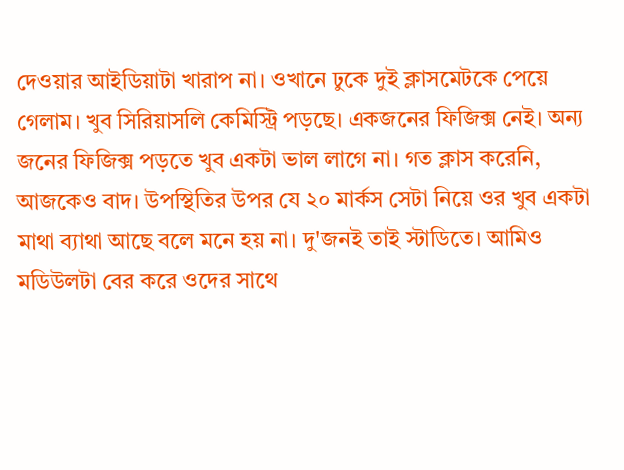দেওয়ার আইডিয়াটা খারাপ না। ওখানে ঢুকে দুই ক্লাসমেটকে পেয়ে গেলাম। খুব সিরিয়াসলি কেমিস্ট্রি পড়ছে। একজনের ফিজিক্স নেই। অন্য জনের ফিজিক্স পড়তে খুব একটা ভাল লাগে না। গত ক্লাস করেনি, আজকেও বাদ। উপস্থিতির উপর যে ২০ মার্কস সেটা নিয়ে ওর খুব একটা মাথা ব্যাথা আছে বলে মনে হয় না। দু'জনই তাই স্টাডিতে। আমিও মডিউলটা বের করে ওদের সাথে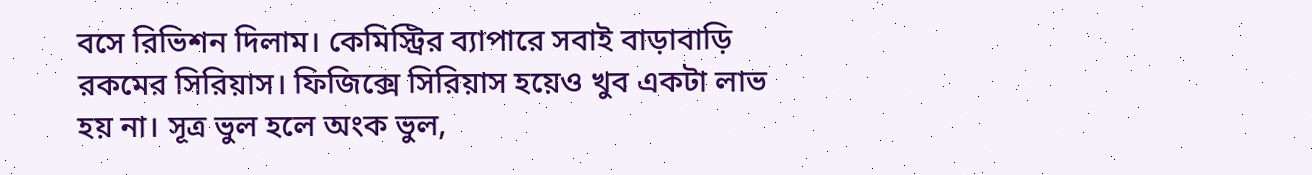বসে রিভিশন দিলাম। কেমিস্ট্রির ব্যাপারে সবাই বাড়াবাড়ি রকমের সিরিয়াস। ফিজিক্সে সিরিয়াস হয়েও খুব একটা লাভ হয় না। সূত্র ভুল হলে অংক ভুল,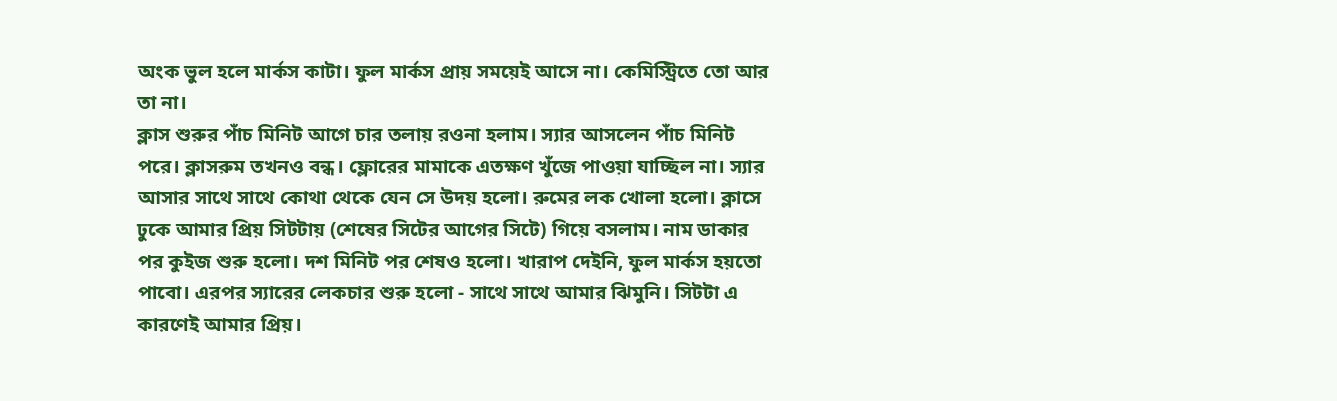অংক ভুল হলে মার্কস কাটা। ফুল মার্কস প্রায় সময়েই আসে না। কেমিস্ট্রিতে তো আর তা না।
ক্লাস শুরুর পাঁচ মিনিট আগে চার তলায় রওনা হলাম। স্যার আসলেন পাঁচ মিনিট পরে। ক্লাসরুম তখনও বন্ধ। ফ্লোরের মামাকে এতক্ষণ খুঁজে পাওয়া যাচ্ছিল না। স্যার আসার সাথে সাথে কোথা থেকে যেন সে উদয় হলো। রুমের লক খোলা হলো। ক্লাসে ঢুকে আমার প্রিয় সিটটায় (শেষের সিটের আগের সিটে) গিয়ে বসলাম। নাম ডাকার পর কুইজ শুরু হলো। দশ মিনিট পর শেষও হলো। খারাপ দেইনি, ফুল মার্কস হয়তো পাবো। এরপর স্যারের লেকচার শুরু হলো - সাথে সাথে আমার ঝিমুনি। সিটটা এ কারণেই আমার প্রিয়।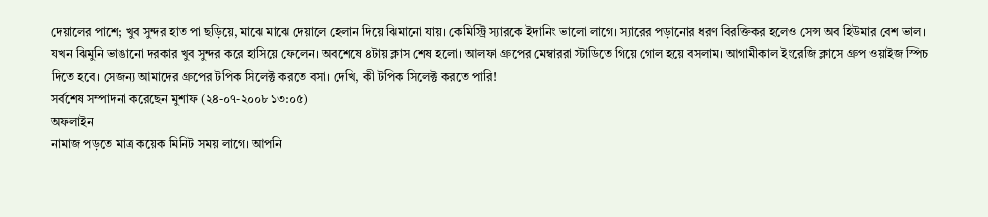দেয়ালের পাশে; খুব সুন্দর হাত পা ছড়িয়ে, মাঝে মাঝে দেয়ালে হেলান দিয়ে ঝিমানো যায়। কেমিস্ট্রি স্যারকে ইদানিং ভালো লাগে। স্যারের পড়ানোর ধরণ বিরক্তিকর হলেও সেন্স অব হিউমার বেশ ভাল। যখন ঝিমুনি ভাঙানো দরকার খুব সুন্দর করে হাসিয়ে ফেলেন। অবশেষে ৪টায় ক্লাস শেষ হলো। আলফা গ্রুপের মেম্বাররা স্টাডিতে গিয়ে গোল হয়ে বসলাম। আগামীকাল ইংরেজি ক্লাসে গ্রুপ ওয়াইজ স্পিচ দিতে হবে। সেজন্য আমাদের গ্রুপের টপিক সিলেক্ট করতে বসা। দেখি, কী টপিক সিলেক্ট করতে পারি!
সর্বশেষ সম্পাদনা করেছেন মুশাফ (২৪-০৭-২০০৮ ১৩:০৫)
অফলাইন
নামাজ পড়তে মাত্র কয়েক মিনিট সময় লাগে। আপনি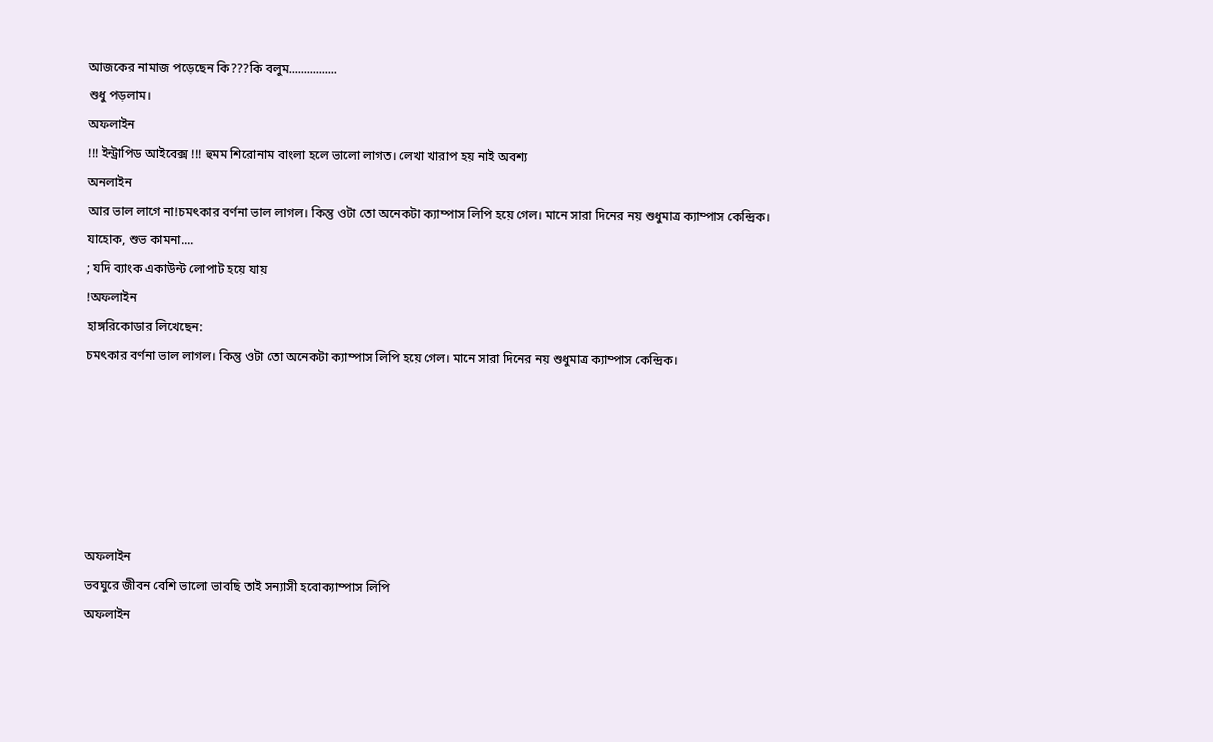আজকের নামাজ পড়েছেন কি???কি বলুম................
শুধু পড়লাম।
অফলাইন
!!! ইন্ট্রাপিড আইবেক্স !!! হুমম শিরোনাম বাংলা হলে ভালো লাগত। লেখা খারাপ হয় নাই অবশ্য
অনলাইন
আর ভাল লাগে না!চমৎকার বর্ণনা ভাল লাগল। কিন্তু ওটা তো অনেকটা ক্যাম্পাস লিপি হয়ে গেল। মানে সারা দিনের নয় শুধুমাত্র ক্যাম্পাস কেন্দ্রিক।
যাহোক, শুভ কামনা....
; যদি ব্যাংক একাউন্ট লোপাট হয়ে যায়
!অফলাইন
হাঙ্গরিকোডার লিখেছেন:
চমৎকার বর্ণনা ভাল লাগল। কিন্তু ওটা তো অনেকটা ক্যাম্পাস লিপি হয়ে গেল। মানে সারা দিনের নয় শুধুমাত্র ক্যাম্পাস কেন্দ্রিক।






অফলাইন
ভবঘুরে জীবন বেশি ভালো ভাবছি তাই সন্যাসী হবোক্যাম্পাস লিপি
অফলাইন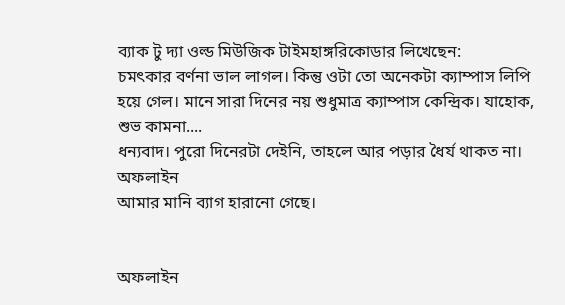ব্যাক টু দ্যা ওল্ড মিউজিক টাইমহাঙ্গরিকোডার লিখেছেন:
চমৎকার বর্ণনা ভাল লাগল। কিন্তু ওটা তো অনেকটা ক্যাম্পাস লিপি হয়ে গেল। মানে সারা দিনের নয় শুধুমাত্র ক্যাম্পাস কেন্দ্রিক। যাহোক, শুভ কামনা....
ধন্যবাদ। পুরো দিনেরটা দেইনি, তাহলে আর পড়ার ধৈর্য থাকত না।
অফলাইন
আমার মানি ব্যাগ হারানো গেছে।


অফলাইন